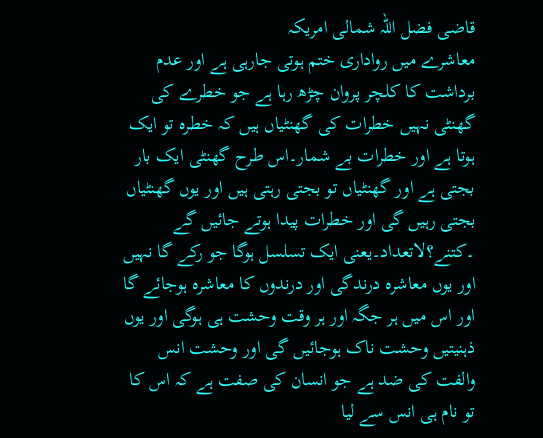قاضی فضل اللہ شمالی امریکہ
معاشرے میں رواداری ختم ہوتی جارہی ہے اور عدم برداشت کا کلچر پروان چڑھ رہا ہے جو خطرے کی گھنٹی نہیں خطرات کی گھنٹیاں ہیں کہ خطرہ تو ایک ہوتا ہے اور خطرات بے شمار۔اس طرح گھنٹی ایک بار بجتی ہے اور گھنٹیاں تو بجتی رہتی ہیں اور یوں گھنٹیاں بجتی رہیں گی اور خطرات پیدا ہوتے جائیں گے ۔کتنے؟لاتعداد۔یعنی ایک تسلسل ہوگا جو رکے گا نہیں اور یوں معاشرہ درندگی اور درندوں کا معاشرہ ہوجائے گا اور اس میں ہر جگہ اور ہر وقت وحشت ہی ہوگی اور یوں ذہنیتیں وحشت ناک ہوجائیں گی اور وحشت انس والفت کی ضد ہے جو انسان کی صفت ہے کہ اس کا تو نام ہی انس سے لیا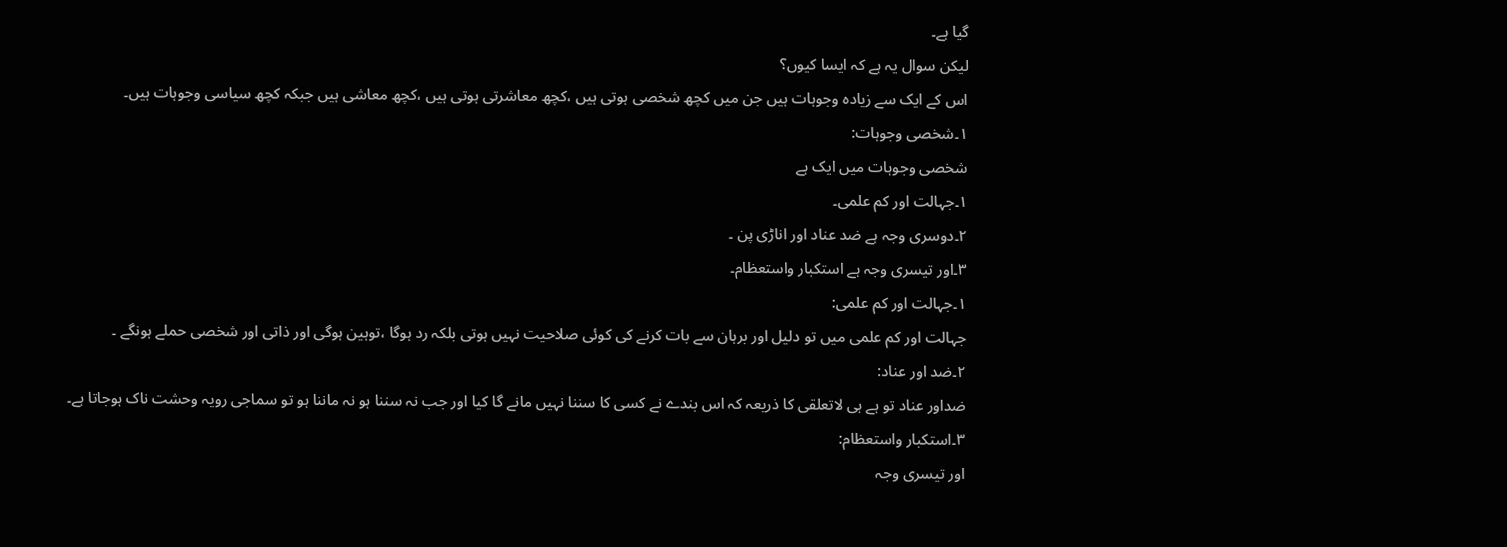گیا ہے۔
لیکن سوال یہ ہے کہ ایسا کیوں؟
اس کے ایک سے زیادہ وجوہات ہیں جن میں کچھ شخصی ہوتی ہیں ،کچھ معاشرتی ہوتی ہیں ،کچھ معاشی ہیں جبکہ کچھ سیاسی وجوہات ہیں۔
۱۔شخصی وجوہات:
شخصی وجوہات میں ایک ہے
۱۔جہالت اور کم علمی۔
۲۔دوسری وجہ ہے ضد عناد اور اناڑی پن ۔
۳۔اور تیسری وجہ ہے استکبار واستعظام۔
۱۔جہالت اور کم علمی:
جہالت اور کم علمی میں تو دلیل اور برہان سے بات کرنے کی کوئی صلاحیت نہیں ہوتی بلکہ رد ہوگا ،توہین ہوگی اور ذاتی اور شخصی حملے ہونگے ۔
۲۔ضد اور عناد:
ضداور عناد تو ہے ہی لاتعلقی کا ذریعہ کہ اس بندے نے کسی کا سننا نہیں مانے گا کیا اور جب نہ سننا ہو نہ ماننا ہو تو سماجی رویہ وحشت ناک ہوجاتا ہے۔
۳۔استکبار واستعظام:
اور تیسری وجہ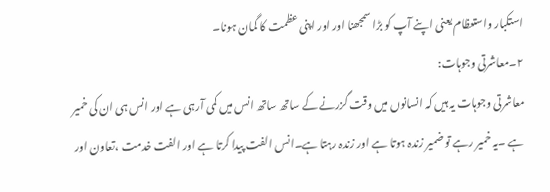استکبار واستعظام یعنی اپنے آپ کو بڑا سمجھنا اور اور اپنی عظمت کا گمان ہونا۔
۲۔معاشرتی وجوہات:
معاشرتی وجوہات یہ ہیں کہ انسانوں میں وقت گزرنے کے ساتھ ساتھ انس میں کمی آرہی ہے اور انس ہی ان کی خمیر ہے ۔یہ خمیر رہے تو ضمیر زندہ ہوتا ہے اور زندہ رہتا ہے۔انس الفت پیدا کرتا ہے اور الفت خدمت ،تعاون اور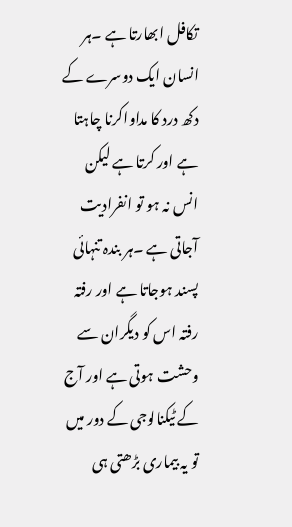تکافل ابھارتا ہے ۔ہر انسان ایک دوسرے کے دکھ درد کا مداواکرنا چاہتا ہے اور کرتا ہے لیکن انس نہ ہو تو انفرادیت آجاتی ہے ۔ہر بندہ تنہائی پسند ہوجاتا ہے اور رفتہ رفتہ اس کو دیگران سے وحشت ہوتی ہے اور آج کے ٹیکنالوجی کے دور میں تو یہ بیماری بڑھتی ہی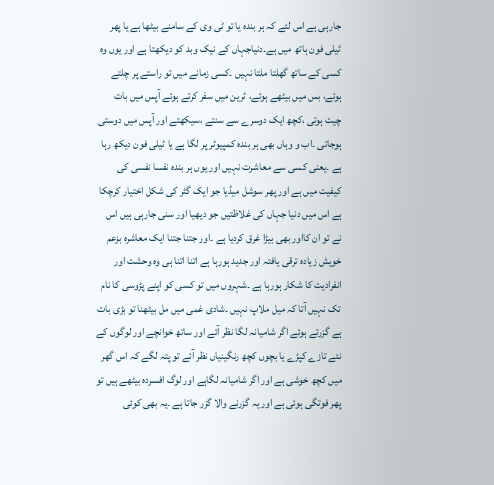جارہی ہے اس لئے کہ ہر بندہ یا تو ٹی وی کے سامنے بیٹھا ہے یا پھر ٹیلی فون ہاتھ میں ہے۔دنیاجہاں کے نیک وبد کو دیکھتا ہے اور یوں وہ کسی کے ساتھ گھلتا ملتا نہیں ۔کسی زمانے میں تو راستے پر چلتے ہوئے، بس میں بیٹھے ہوئے، ٹرین میں سفر کرتے ہوئے آپس میں بات چیت ہوتی ،کچھ ایک دوسرے سے سنتے ،سیکھتے اور آپس میں دوستی ہوجاتی ۔اب و وہاں بھی ہر بندہ کمپیوٹر پر لگا ہے یا ٹیلی فون دیکھ رہا ہے ۔یعنی کسی سے معاشرت نہیں اور یوں ہر بندہ نفسا نفسی کی کیفیت میں ہے اور پھر سوشل میڈیا جو ایک گٹر کی شکل اختیار کرچکا ہے اس میں دنیا جہاں کی غلاظتیں جو دیھیا اور سنی جارہی ہیں اس نے تو ان کااور بھی بیڑا غرق کردیا ہے ۔اور جتنا جتنا ایک معاشرہ بزعم خویش زیادہ ترقی یافتہ اور جدید ہورہا ہے اتنا اتنا ہی وہ وحشت اور انفرادیت کا شکار ہورہا ہے ۔شہروں میں تو کسی کو اپنے پڑوسی کا نام تک نہیں آتا کہ میل ملاپ نہیں ۔شادی غمی میں مل بیٹھنا تو بڑی بات ہے گزرتے ہوئے اگر شامیانہ لگا نظر آئے اور ساتھ خوانچے اور لوگوں کے نئے تازے کپڑے یا بچوں کچھ رنگینیاں نظر آئے تو پتہ لگے کہ اس گھر میں کچھ خوشی ہے اور اگر شامیانہ لگاہے اور لوگ افسردہ بیٹھے ہیں تو پھر فوتگی ہوئی ہے اور یہ گزرنے والا گزر جاتا ہے ۔یہ بھی کوئی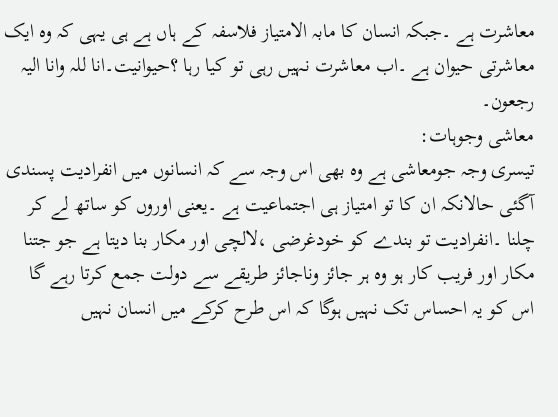معاشرت ہے ۔جبکہ انسان کا مابہ الامتیاز فلاسفہ کے ہاں ہے ہی یہی کہ وہ ایک معاشرتی حیوان ہے ۔اب معاشرت نہیں رہی تو کیا رہا ؟حیوانیت۔انا للہ وانا الیہ رجعون۔
معاشی وجوہات:
تیسری وجہ جومعاشی ہے وہ بھی اس وجہ سے کہ انسانوں میں انفرادیت پسندی آگئی حالانکہ ان کا تو امتیاز ہی اجتماعیت ہے ۔یعنی اوروں کو ساتھ لے کر چلنا ۔انفرادیت تو بندے کو خودغرضی ،لالچی اور مکار بنا دیتا ہے جو جتنا مکار اور فریب کار ہو وہ ہر جائز وناجائز طریقے سے دولت جمع کرتا رہے گا اس کو یہ احساس تک نہیں ہوگا کہ اس طرح کرکے میں انسان نہیں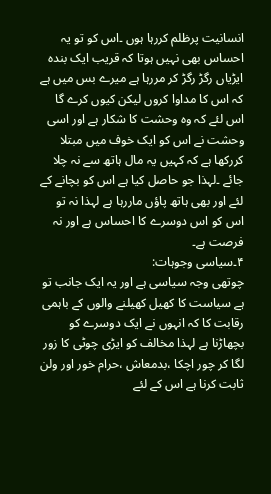انسانیت پرظلم کررہا ہوں ۔اس کو تو یہ احساس بھی نہیں ہوتا کہ قریب ایک بندہ ایڑیاں رگڑ رگڑ کر مررہا ہے میرے بس میں ہے کہ اس کا مداوا کروں لیکن کیوں کرے گا اس لئے کہ وہ وحشت کا شکار ہے اور اسی وحشت نے اس کو ایک خوف میں مبتلا کررکھا ہے کہ کہیں یہ مال ہاتھ سے نہ چلا جائے ۔لہذا جو حاصل کیا ہے اس کو بچانے کے لئے اور بھی ہاتھ پاؤں ماررہا ہے لہذا نہ تو اس کو اس دوسرے کا احساس ہے اور نہ فرصت ہے۔
۴۔سیاسی وجوہات:
چوتھی وجہ سیاسی ہے اور یہ ایک جانب تو ہے سیاست کا کھیل کھیلنے والوں کے باہمی رقابت کا کہ انہوں نے ایک دوسرے کو بچھاڑنا ہے لہذا مخالف کو ایڑی چوٹی کا زور لگا کر چور اچکا ،بدمعاش ،حرام خور اور ولن ثابت کرنا ہے اس کے لئے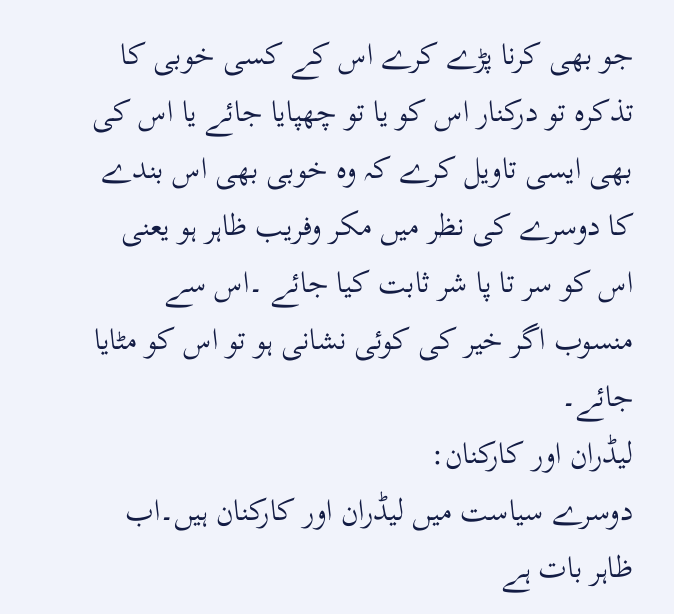جو بھی کرنا پڑے کرے اس کے کسی خوبی کا تذکرہ تو درکنار اس کو یا تو چھپایا جائے یا اس کی بھی ایسی تاویل کرے کہ وہ خوبی بھی اس بندے کا دوسرے کی نظر میں مکر وفریب ظاہر ہو یعنی اس کو سر تا پا شر ثابت کیا جائے ۔اس سے منسوب اگر خیر کی کوئی نشانی ہو تو اس کو مٹایا جائے۔
لیڈران اور کارکنان:
دوسرے سیاست میں لیڈران اور کارکنان ہیں۔اب ظاہر بات ہے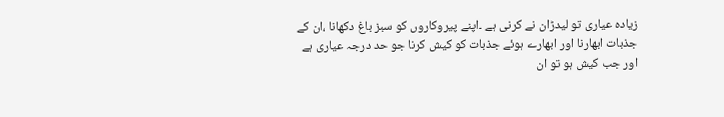زیادہ عیاری تو لیدڑان نے کرنی ہے ۔اپنے پیروکاروں کو سبز باغ دکھانا ،ان کے جذبات ابھارنا اور ابھارے ہوئے جذبات کو کیش کرنا جو حد درجہ عیاری ہے اور جب کیش ہو تو ان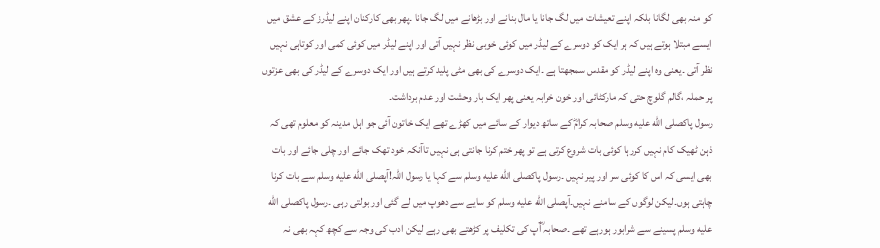کو منہ بھی لگانا بلکہ اپنے تعیشات میں لگ جانا یا مال بنانے اور بڑھانے میں لگ جانا ۔پھر بھی کارکنان اپنے لیڈرز کے عشق میں ایسے مبتلا ہوتے ہیں کہ ہر ایک کو دوسرے کے لیڈر میں کوئی خوبی نظر نہیں آتی اور اپنے لیڈر میں کوئی کمی اور کوتاہی نہیں نظر آتی ۔یعنی وہ اپنے لیڈر کو مقدس سمجھتا ہے ۔ایک دوسرے کی بھی مٹی پلید کرتے ہیں اور ایک دوسرے کے لیڈر کی بھی عزتوں پر حملہ ،گالم گلوچ حتی کہ مارکٹائی اور خون خرابہ یعنی پھر ایک بار وحشت اور عدم برداشت۔
رسول پاکصلى الله عليه وسلم صحابہ کرامؓ کے ساتھ دیوار کے سائے میں کھڑے تھے ایک خاتون آئی جو اہل مدینہ کو معلوم تھی کہ ذہن ٹھیک کام نہیں کررہا کوئی بات شروع کرتی ہے تو پھر ختم کرنا جانتی ہی نہیں تاآنکہ خود تھک جائے اور چلی جائے اور بات بھی ایسی کہ اس کا کوئی سر اور پیر نہیں ۔رسول پاکصلى الله عليه وسلم سے کہا یا رسول اللہ!آپصلى الله عليه وسلم سے بات کرنا چاہتی ہوں۔لیکن لوگوں کے سامنے نہیں۔آپصلى الله عليه وسلم کو سایے سے دھوپ میں لے گئی اور بولتی رہی ۔رسول پاکصلى الله عليه وسلم پسینے سے شرابور ہورہے تھے ۔صحابہ ؓآپ کی تکلیف پر کڑھتے بھی رہے لیکن ادب کی وجہ سے کچھ کہہ بھی نہ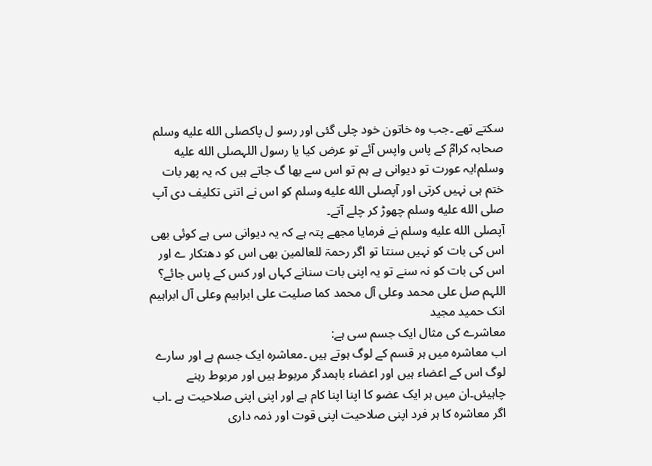سکتے تھے ۔جب وہ خاتون خود چلی گئی اور رسو ل پاکصلى الله عليه وسلم صحابہ کرامؓ کے پاس واپس آئے تو عرض کیا یا رسول اللہصلى الله عليه وسلم!یہ عورت تو دیوانی ہے ہم تو اس سے بھا گ جاتے ہیں کہ یہ پھر بات ختم ہی نہیں کرتی اور آپصلى الله عليه وسلم کو اس نے اتنی تکلیف دی آپ صلى الله عليه وسلم چھوڑ کر چلے آتے۔
آپصلى الله عليه وسلم نے فرمایا مجھے پتہ ہے کہ یہ دیوانی سی ہے کوئی بھی اس کی بات کو نہیں سنتا تو اگر رحمۃ للعالمین بھی اس کو دھتکار ے اور اس کی بات کو نہ سنے تو یہ اپنی بات سنانے کہاں اور کس کے پاس جائے؟
اللہم صل علی محمد وعلی آل محمد کما صلیت علی ابراہیم وعلی آل ابراہیم انک حمید مجید
معاشرے کی مثال ایک جسم سی ہے:
اب معاشرہ میں ہر قسم کے لوگ ہوتے ہیں ۔معاشرہ ایک جسم ہے اور سارے لوگ اس کے اعضاء ہیں اور اعضاء باہمدگر مربوط ہیں اور مربوط رہنے چاہیئں۔ان میں ہر ایک عضو کا اپنا اپنا کام ہے اور اپنی اپنی صلاحیت ہے ۔اب اگر معاشرہ کا ہر فرد اپنی صلاحیت اپنی قوت اور ذمہ داری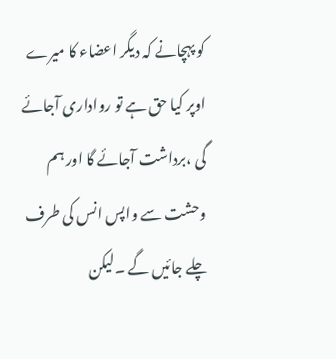کو پہچانے کہ دیگر اعضاء کا میرے اوپر کیا حق ہے تو رواداری آجائے گی ،برداشت آجائے گا اور ہم وحشت سے واپس انس کی طرف چلے جائیں گے ۔لیکن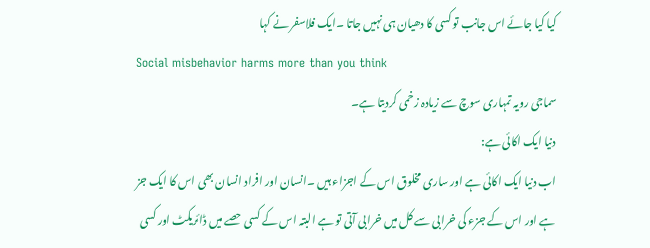کیا کیا جائے اس جانب تو کسی کا دھیان ہی نہیں جاتا ۔ایک فلاسفر نے کہا
Social misbehavior harms more than you think
سماجی رویہ تمہاری سوچ سے زیادہ زخمی کردیتا ہے۔
دنیا ایک اکائی ہے:
اب دنیا ایک اکائی ہے اور ساری مخلوق اس کے اجزاء ہیں ۔انسان اور افراد انسان بھی اس کا ایک جز ہے اور اس کے جزء کی خرابی سے کل میں خرابی آتی تو ہے البتہ اس کے کسی حصے میں ڈائریکٹ اور کسی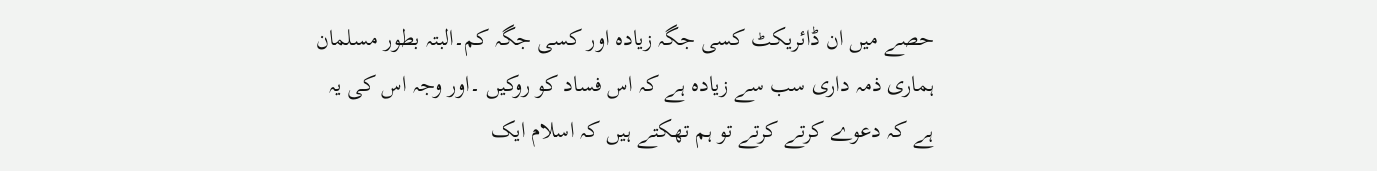حصے میں ان ڈائریکٹ کسی جگہ زیادہ اور کسی جگہ کم۔البتہ بطور مسلمان ہماری ذمہ داری سب سے زیادہ ہے کہ اس فساد کو روکیں ۔اور وجہ اس کی یہ ہے کہ دعوے کرتے کرتے تو ہم تھکتے ہیں کہ اسلام ایک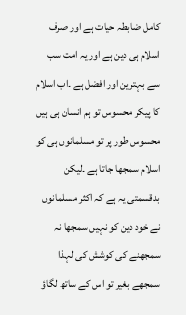کامل ضابطہ حیات ہے اور صرف اسلام ہی دین ہے اور یہ امت سب سے بہترین اور افضل ہے ۔اب اسلام کا پیکر محسوس تو ہم انسان ہی ہیں محسوس طور پر تو مسلمانوں ہی کو اسلام سمجھا جاتا ہے ۔لیکن بدقسمتی یہ ہے کہ اکثر مسلمانوں نے خود دین کو نہیں سمجھا نہ سمجھنے کی کوشش کی لہذا سمجھے بغیر تو اس کے ساتھ لگاؤ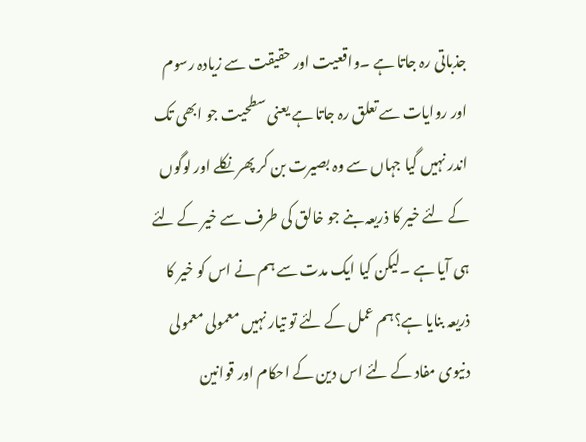جذباتی رہ جاتا ہے ۔واقعیت اور حقیقت سے زیادہ رسوم اور روایات سے تعلق رہ جاتا ہے یعنی سطحیت جو ابھی تک اندر نہیں گیا جہاں سے وہ بصیرت بن کر پھر نکلے اور لوگوں کے لئے خیر کا ذریعہ بنے جو خالق کی طرف سے خیر کے لئے ہی آیا ہے ۔لیکن کیا ایک مدت سے ہم نے اس کو خیر کا ذریعہ بنایا ہے؟ہم عمل کے لئے تو تیار نہیں معمولی معمولی دنیوی مفاد کے لئے اس دین کے احکام اور قوانین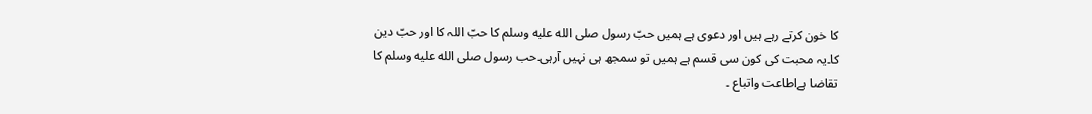کا خون کرتے رہے ہیں اور دعوی ہے ہمیں حبّ رسول صلى الله عليه وسلم کا حبّ اللہ کا اور حبّ دین کا۔یہ محبت کی کون سی قسم ہے ہمیں تو سمجھ ہی نہیں آرہی۔حب رسول صلى الله عليه وسلم کا تقاضا ہےاطاعت واتباع ۔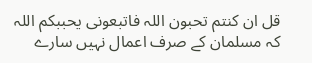قل ان کنتم تحبون اللہ فاتبعونی یحببکم اللہ
کہ مسلمان کے صرف اعمال نہیں سارے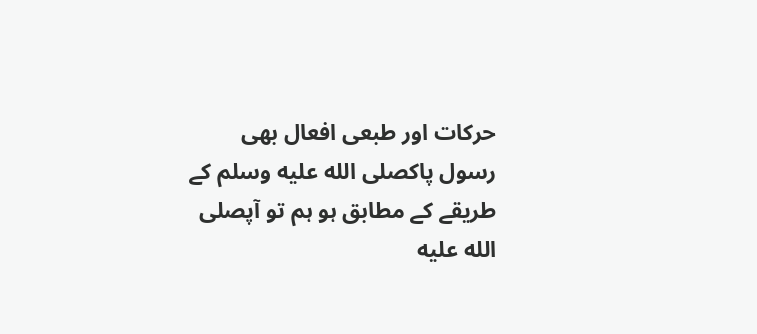حرکات اور طبعی افعال بھی رسول پاکصلى الله عليه وسلم کے طریقے کے مطابق ہو ہم تو آپصلى الله عليه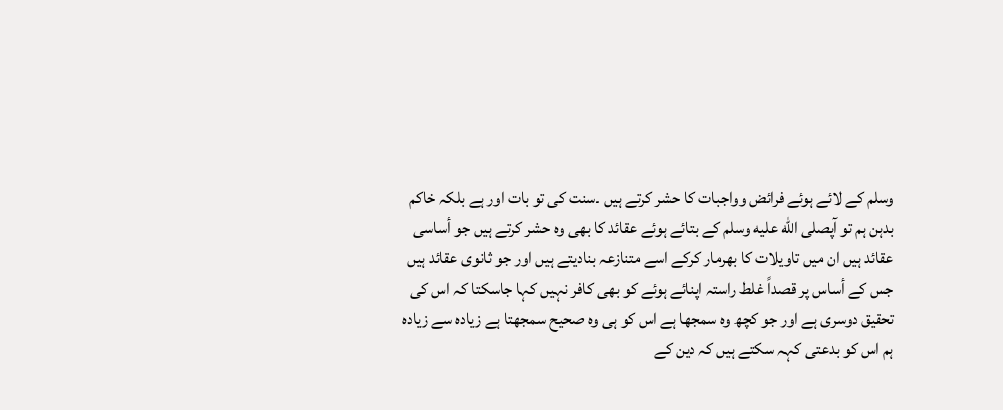وسلم کے لائے ہوئے فرائض وواجبات کا حشر کرتے ہیں ۔سنت کی تو بات اور ہے بلکہ خاکم بدہن ہم تو آپصلى الله عليه وسلم کے بتائے ہوئے عقائد کا بھی وہ حشر کرتے ہیں جو أساسی عقائد ہیں ان میں تاویلات کا بھرمار کرکے اسے متنازعہ بنادیتے ہیں اور جو ثانوی عقائد ہیں جس کے أساس پر قصداً غلط راستہ اپنائے ہوئے کو بھی کافر نہیں کہا جاسکتا کہ اس کی تحقیق دوسری ہے اور جو کچھ وہ سمجھا ہے اس کو ہی وہ صحیح سمجھتا ہے زیادہ سے زیادہ ہم اس کو بدعتی کہہ سکتے ہیں کہ دین کے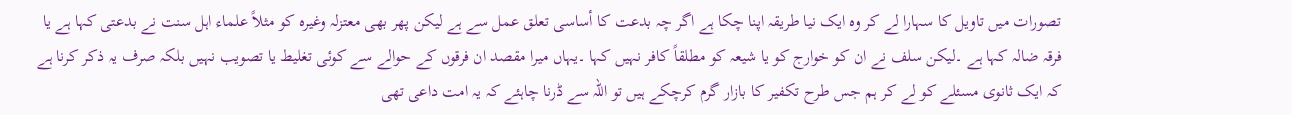تصورات میں تاویل کا سہارا لے کر وہ ایک نیا طریقہ اپنا چکا ہے اگر چہ بدعت کا أساسی تعلق عمل سے ہے لیکن پھر بھی معتزلہ وغیرہ کو مثلاً علماء اہل سنت نے بدعتی کہا ہے یا فرقہ ضالہ کہا ہے ۔لیکن سلف نے ان کو خوارج کو یا شیعہ کو مطلقاً کافر نہیں کہا ۔یہاں میرا مقصد ان فرقوں کے حوالے سے کوئی تغلیط یا تصویب نہیں بلکہ صرف یہ ذکر کرنا ہے کہ ایک ثانوی مسئلے کو لے کر ہم جس طرح تکفیر کا بازار گرم کرچکے ہیں تو اللہ سے ڈرنا چاہئے کہ یہ امت داعی تھی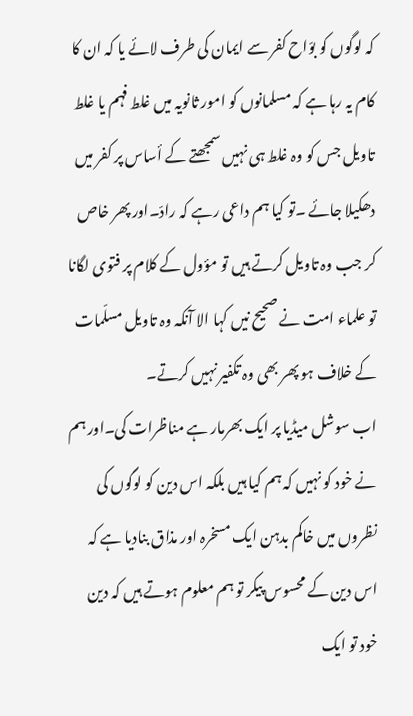کہ لوگوں کو بوّاح کفر سے ایمان کی طرف لائے یا کہ ان کا کام یہ رہا ہے کہ مسلمانوں کو امور ثانویہ میں غلط فہم یا غلط تاویل جس کو وہ غلط ہی نہیں سمجھتے کے أساس پر کفر میں دھکیلا جائے ۔تو کیا ہم داعی رہے کہ رادّ۔اور پھر خاص کر جب وہ تاویل کرتے ہیں تو مؤول کے کلام پر فتوی لگانا تو علماء امت نے صحیح نیں کہا الا آنکہ وہ تاویل مسلّمات کے خلاف ہو پھر بھی وہ تکفیر نہیں کرتے۔
اب سوشل میڈیا پر ایک بھرمار ہے مناظرات کی۔اور ہم نے خود کو نہیں کہ ہم کیا ہیں بلکہ اس دین کو لوگوں کی نظروں میں خاکم بدہن ایک مسخرہ اور مذاق بنادیا ہے کہ اس دین کے محسوس پیکر تو ہم معلوم ہوتے ہیں کہ دین خود تو ایک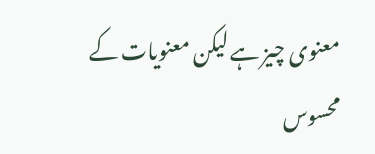معنوی چیز ہے لیکن معنویات کے محسوس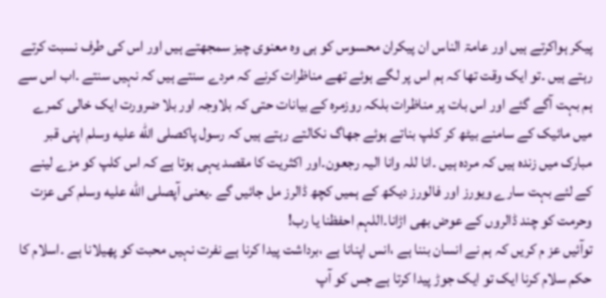پیکر ہواکرتے ہیں اور عامۃ الناس ان پیکران محسوس کو ہی وہ معنوی چیز سمجھتے ہیں اور اس کی طرف نسبت کرتے رہتے ہیں ۔تو ایک وقت تھا کہ ہم اس پر لگے ہوئے تھے مناظرات کرنے کہ مردے سنتے ہیں کہ نہیں سنتے ۔اب اس سے ہم بہت آگے گئے اور اس بات پر مناظرات بلکہ روزمرہ کے بیانات حتی کہ بلاوجہ اور بلا ضرورت ایک خالی کمرے میں مائیک کے سامنے بیٹھ کر کلپ بناتے ہوئے جھاگ نکالتے رہتے ہیں کہ رسول پاکصلى الله عليه وسلم اپنی قبر مبارک میں زندہ ہیں کہ مردہ ہیں ۔انا للہ وانا الیہ رجعون۔اور اکثریت کا مقصد یہی ہوتا ہے کہ اس کلپ کو مزے لینے کے لئے بہت سارے ویورز اور فالورز دیکھ کے ہمیں کچھ ڈالرز مل جائیں گے ۔یعنی آپصلى الله عليه وسلم کی عزت وحرمت کو چند ڈالروں کے عوض بھی اڑانا۔اللہم احفظنا یا رب!
توآئیں عز م کریں کہ ہم نے انسان بننا ہے ،انس اپنانا ہے ،برداشت پیدا کرنا ہے نفرت نہیں محبت کو پھیلانا ہے ۔اسلام کا حکم سلام کرنا ایک تو ایک جوڑ پیدا کرتا ہے جس کو آپ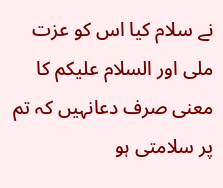نے سلام کیا اس کو عزت ملی اور السلام علیکم کا معنی صرف دعانہیں کہ تم پر سلامتی ہو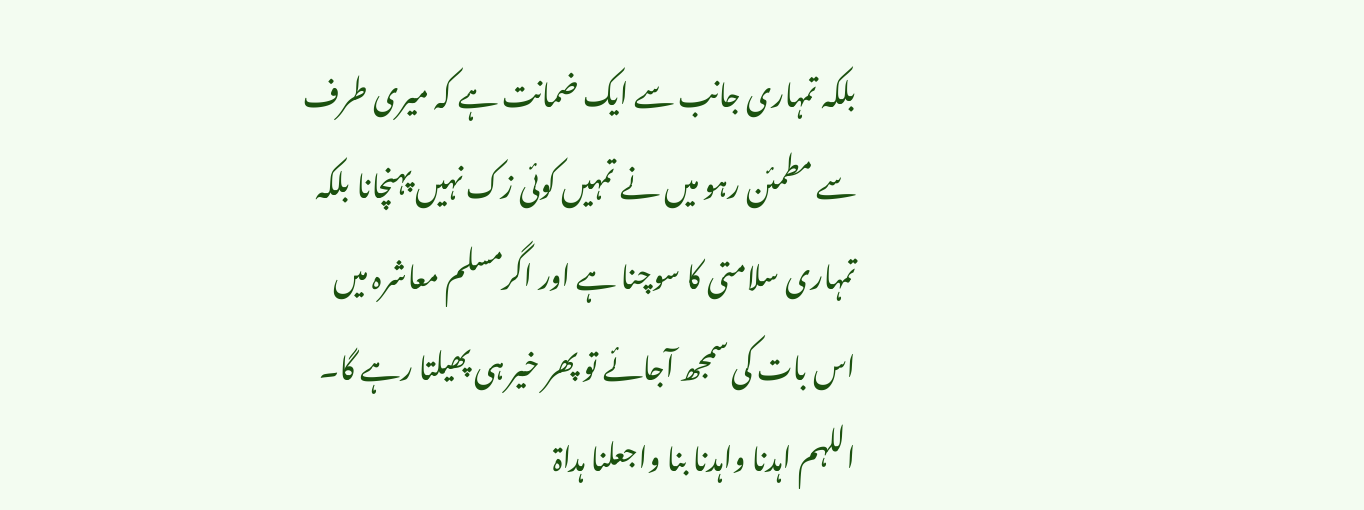بلکہ تمہاری جانب سے ایک ضمانت ہے کہ میری طرف سے مطمئن رہو میں نے تمہیں کوئی زک نہیں پہنچانا بلکہ تمہاری سلامتی کا سوچنا ہے اور اگرمسلم معاشرہ میں اس بات کی سمجھ آجائے تو پھر خیر ہی پھیلتا رہے گا۔
اللہم اہدنا واہدنا بنا واجعلنا ہداۃ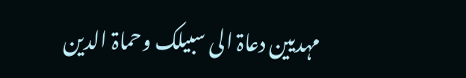مہدیین دعاۃ الی سبیلک وحماۃ الدین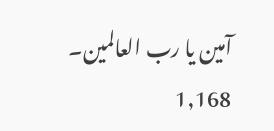آمین یا رب العالمین۔
1,168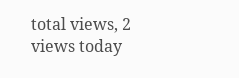total views, 2 views today